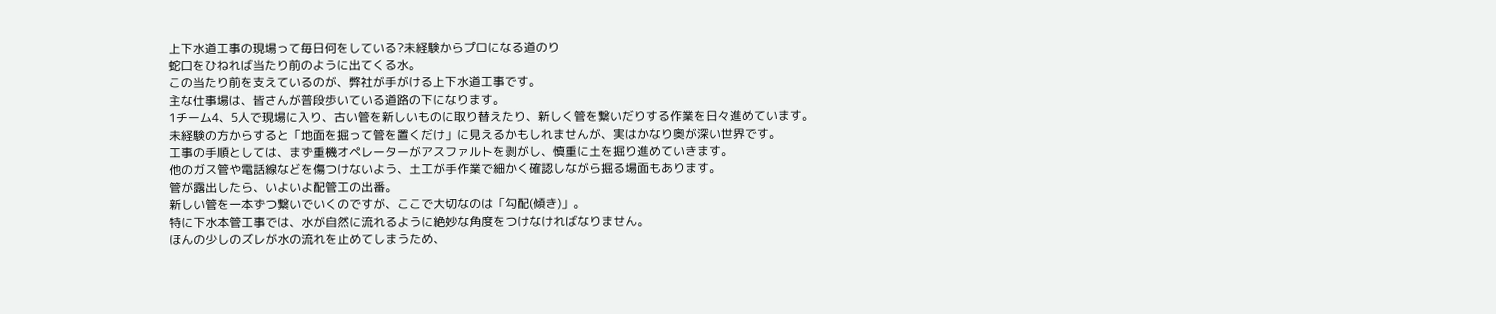上下水道工事の現場って毎日何をしている?未経験からプロになる道のり
蛇口をひねれば当たり前のように出てくる水。
この当たり前を支えているのが、弊社が手がける上下水道工事です。
主な仕事場は、皆さんが普段歩いている道路の下になります。
1チーム4、5人で現場に入り、古い管を新しいものに取り替えたり、新しく管を繋いだりする作業を日々進めています。
未経験の方からすると「地面を掘って管を置くだけ」に見えるかもしれませんが、実はかなり奥が深い世界です。
工事の手順としては、まず重機オペレーターがアスファルトを剥がし、慎重に土を掘り進めていきます。
他のガス管や電話線などを傷つけないよう、土工が手作業で細かく確認しながら掘る場面もあります。
管が露出したら、いよいよ配管工の出番。
新しい管を一本ずつ繋いでいくのですが、ここで大切なのは「勾配(傾き)」。
特に下水本管工事では、水が自然に流れるように絶妙な角度をつけなければなりません。
ほんの少しのズレが水の流れを止めてしまうため、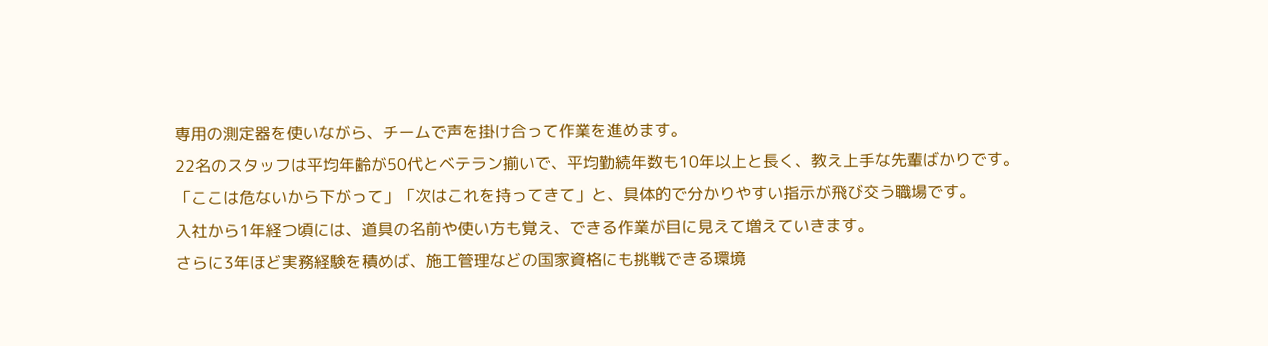専用の測定器を使いながら、チームで声を掛け合って作業を進めます。
22名のスタッフは平均年齢が50代とベテラン揃いで、平均勤続年数も10年以上と長く、教え上手な先輩ばかりです。
「ここは危ないから下がって」「次はこれを持ってきて」と、具体的で分かりやすい指示が飛び交う職場です。
入社から1年経つ頃には、道具の名前や使い方も覚え、できる作業が目に見えて増えていきます。
さらに3年ほど実務経験を積めば、施工管理などの国家資格にも挑戦できる環境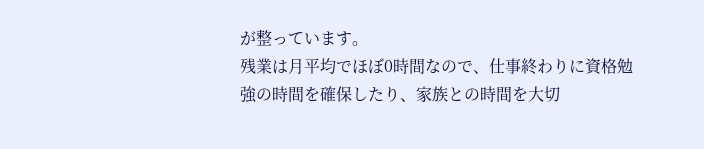が整っています。
残業は月平均でほぼ0時間なので、仕事終わりに資格勉強の時間を確保したり、家族との時間を大切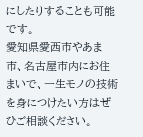にしたりすることも可能です。
愛知県愛西市やあま市、名古屋市内にお住まいで、一生モノの技術を身につけたい方はぜひご相談ください。